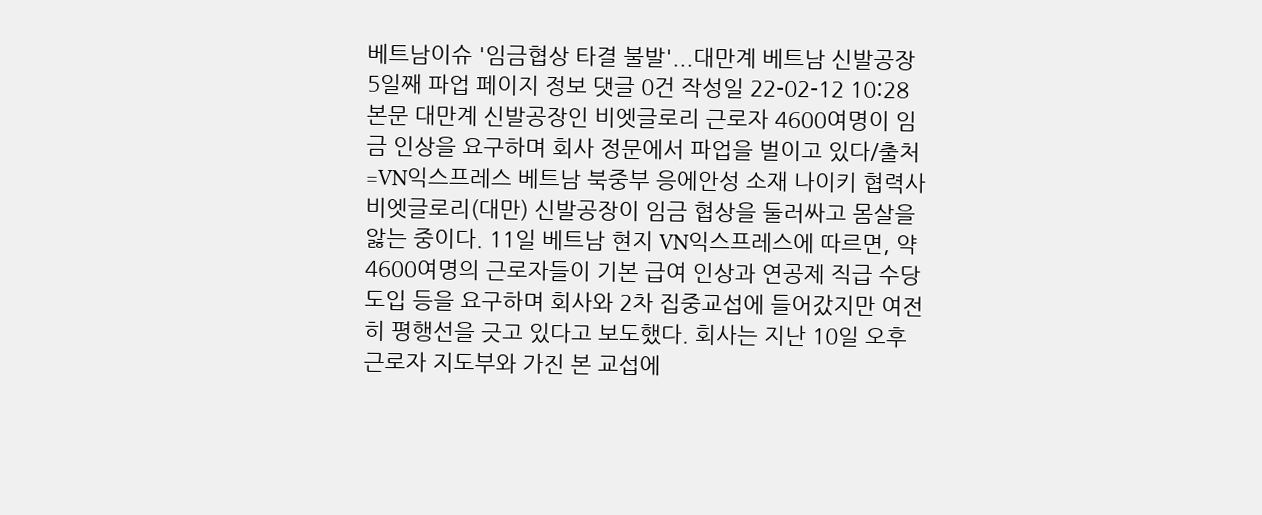베트남이슈 '임금협상 타결 불발'...대만계 베트남 신발공장 5일째 파업 페이지 정보 댓글 0건 작성일 22-02-12 10:28 본문 대만계 신발공장인 비엣글로리 근로자 4600여명이 임금 인상을 요구하며 회사 정문에서 파업을 벌이고 있다/출처=VN익스프레스 베트남 북중부 응에안성 소재 나이키 협력사 비엣글로리(대만) 신발공장이 임금 협상을 둘러싸고 몸살을 앓는 중이다. 11일 베트남 현지 VN익스프레스에 따르면, 약 4600여명의 근로자들이 기본 급여 인상과 연공제 직급 수당 도입 등을 요구하며 회사와 2차 집중교섭에 들어갔지만 여전히 평행선을 긋고 있다고 보도했다. 회사는 지난 10일 오후 근로자 지도부와 가진 본 교섭에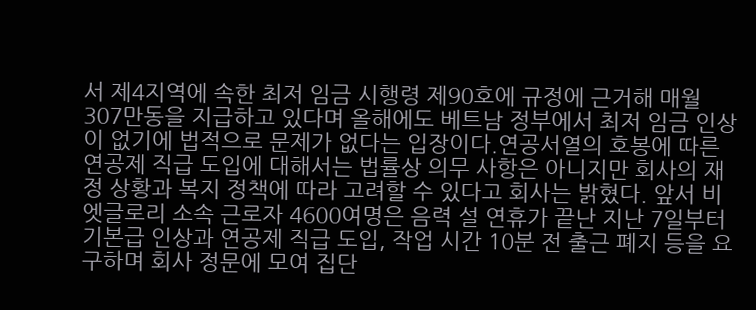서 제4지역에 속한 최저 임금 시행령 제90호에 규정에 근거해 매월 307만동을 지급하고 있다며 올해에도 베트남 정부에서 최저 임금 인상이 없기에 법적으로 문제가 없다는 입장이다.연공서열의 호봉에 따른 연공제 직급 도입에 대해서는 법률상 의무 사항은 아니지만 회사의 재정 상황과 복지 정책에 따라 고려할 수 있다고 회사는 밝혔다. 앞서 비엣글로리 소속 근로자 4600여명은 음력 설 연휴가 끝난 지난 7일부터 기본급 인상과 연공제 직급 도입, 작업 시간 10분 전 출근 폐지 등을 요구하며 회사 정문에 모여 집단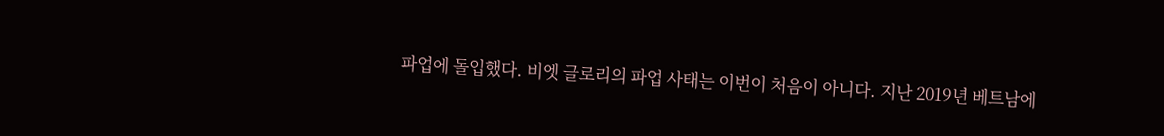파업에 돌입했다. 비엣 글로리의 파업 사태는 이번이 처음이 아니다. 지난 2019년 베트남에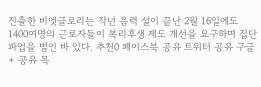진출한 비엣글로리는 작년 음력 설이 끝난 2월 16일에도 1400여명의 근로자들이 복리후생 제도 개선을 요구하며 집단 파업을 벌인 바 있다. 추천0 페이스북 공유 트위터 공유 구글+ 공유 목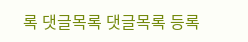록 댓글목록 댓글목록 등록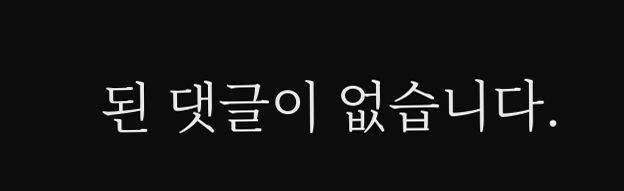된 댓글이 없습니다.